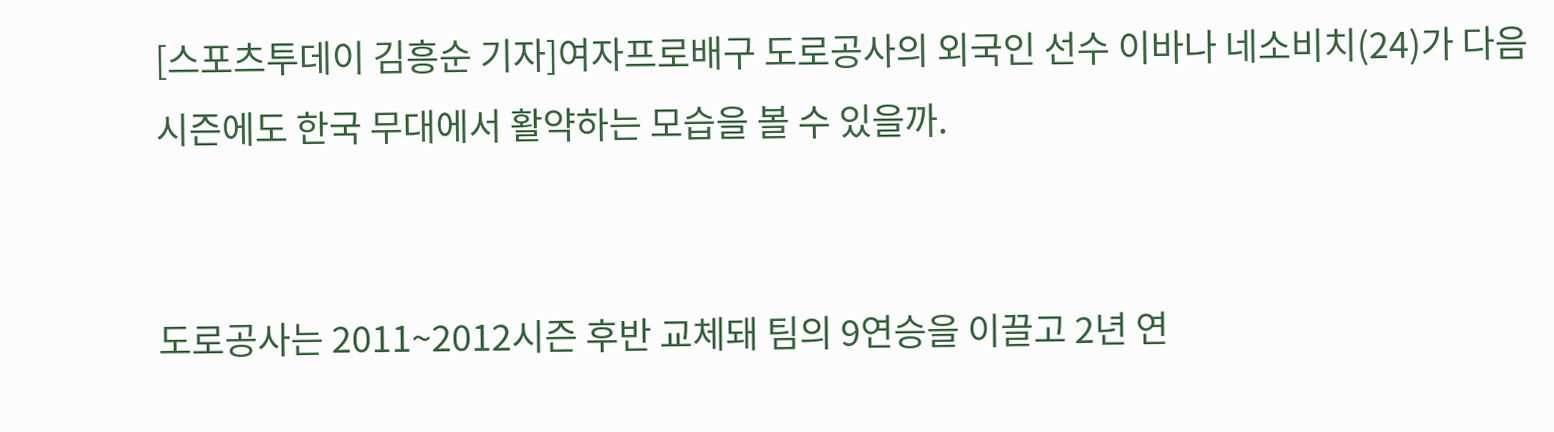[스포츠투데이 김흥순 기자]여자프로배구 도로공사의 외국인 선수 이바나 네소비치(24)가 다음시즌에도 한국 무대에서 활약하는 모습을 볼 수 있을까.


도로공사는 2011~2012시즌 후반 교체돼 팀의 9연승을 이끌고 2년 연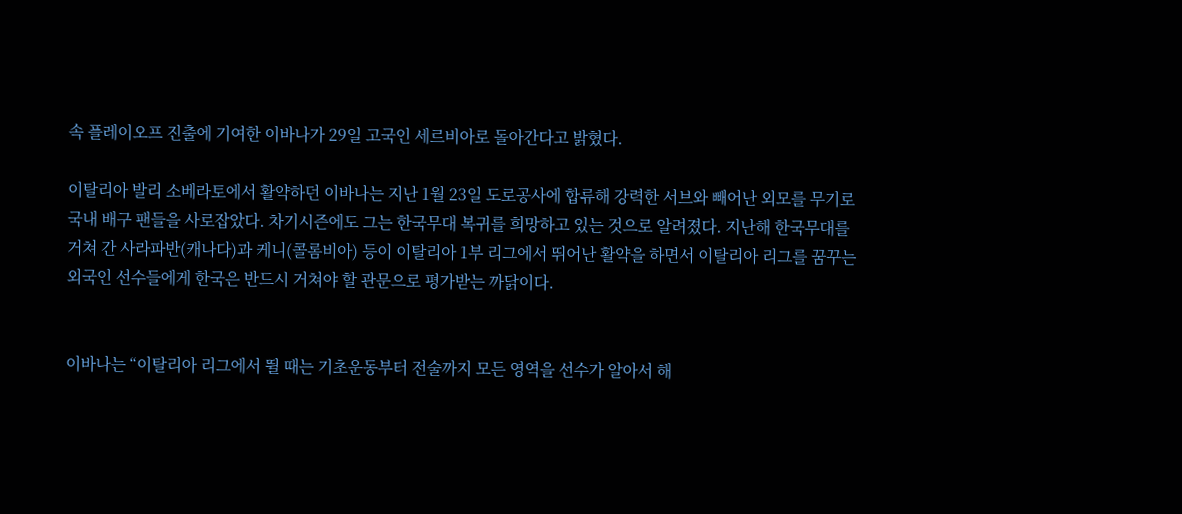속 플레이오프 진출에 기여한 이바나가 29일 고국인 세르비아로 돌아간다고 밝혔다.

이탈리아 발리 소베라토에서 활약하던 이바나는 지난 1월 23일 도로공사에 합류해 강력한 서브와 빼어난 외모를 무기로 국내 배구 팬들을 사로잡았다. 차기시즌에도 그는 한국무대 복귀를 희망하고 있는 것으로 알려졌다. 지난해 한국무대를 거쳐 간 사라파반(캐나다)과 케니(콜롬비아) 등이 이탈리아 1부 리그에서 뛰어난 활약을 하면서 이탈리아 리그를 꿈꾸는 외국인 선수들에게 한국은 반드시 거쳐야 할 관문으로 평가받는 까닭이다.


이바나는 “이탈리아 리그에서 뛸 때는 기초운동부터 전술까지 모든 영역을 선수가 알아서 해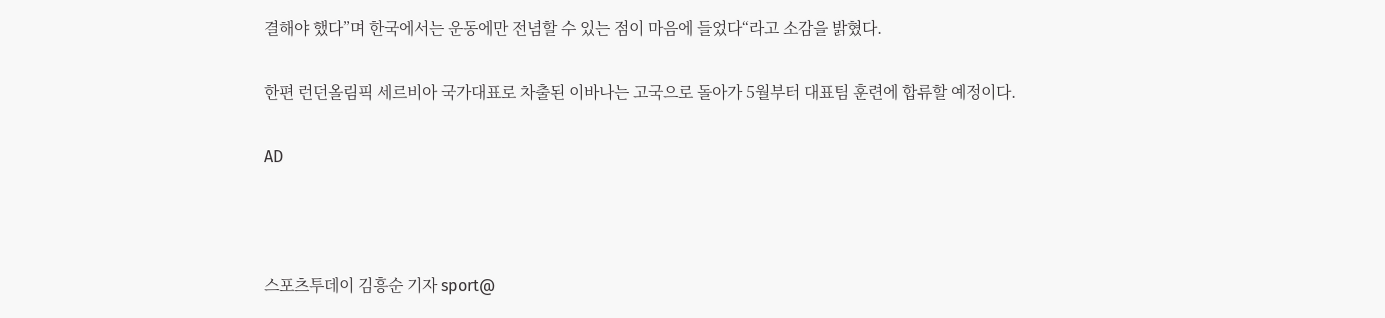결해야 했다”며 한국에서는 운동에만 전념할 수 있는 점이 마음에 들었다“라고 소감을 밝혔다.

한편 런던올림픽 세르비아 국가대표로 차출된 이바나는 고국으로 돌아가 5월부터 대표팀 훈련에 합류할 예정이다.

AD



스포츠투데이 김흥순 기자 sport@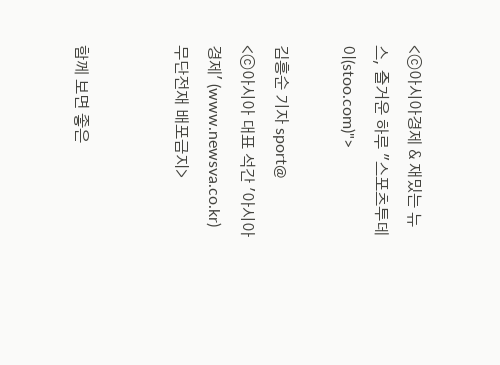<ⓒ아시아경제 & 재밌는 뉴스, 즐거운 하루 "스포츠투데이(stoo.com)">

김흥순 기자 sport@
<ⓒ아시아 대표 석간 '아시아경제' (www.newsva.co.kr) 무단전재 배포금지>


함께 보면 좋은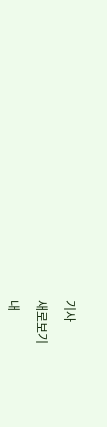기사

새로보기

내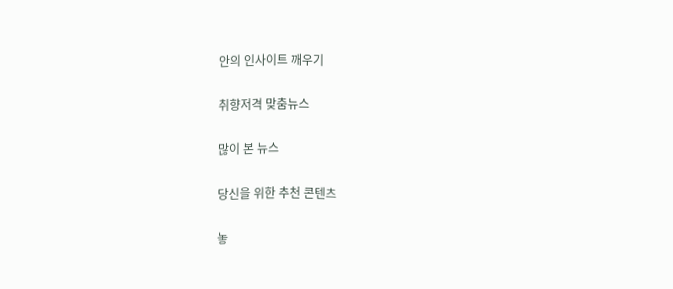안의 인사이트 깨우기

취향저격 맞춤뉴스

많이 본 뉴스

당신을 위한 추천 콘텐츠

놓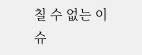칠 수 없는 이슈